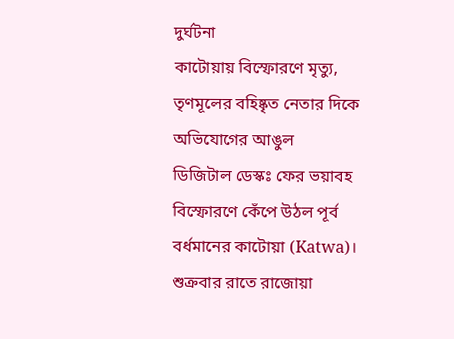দুর্ঘটনা
কাটোয়ায় বিস্ফোরণে মৃত্যু, তৃণমূলের বহিষ্কৃত নেতার দিকে অভিযোগের আঙুল
ডিজিটাল ডেস্কঃ ফের ভয়াবহ বিস্ফোরণে কেঁপে উঠল পূর্ব বর্ধমানের কাটোয়া (Katwa)। শুক্রবার রাতে রাজোয়া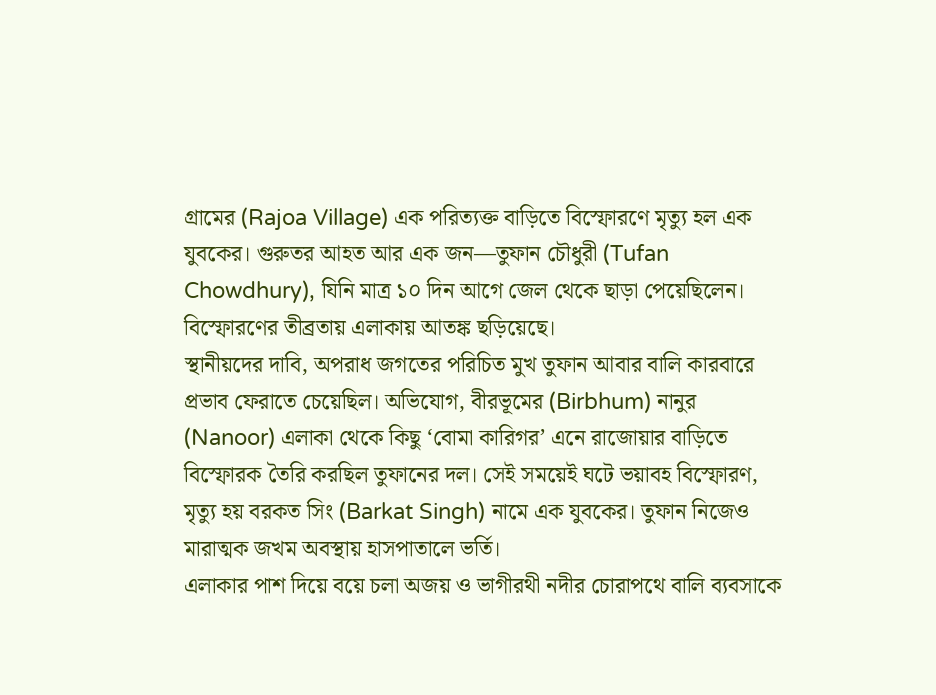গ্রামের (Rajoa Village) এক পরিত্যক্ত বাড়িতে বিস্ফোরণে মৃত্যু হল এক যুবকের। গুরুতর আহত আর এক জন—তুফান চৌধুরী (Tufan Chowdhury), যিনি মাত্র ১০ দিন আগে জেল থেকে ছাড়া পেয়েছিলেন। বিস্ফোরণের তীব্রতায় এলাকায় আতঙ্ক ছড়িয়েছে।
স্থানীয়দের দাবি, অপরাধ জগতের পরিচিত মুখ তুফান আবার বালি কারবারে প্রভাব ফেরাতে চেয়েছিল। অভিযোগ, বীরভূমের (Birbhum) নানুর (Nanoor) এলাকা থেকে কিছু ‘বোমা কারিগর’ এনে রাজোয়ার বাড়িতে বিস্ফোরক তৈরি করছিল তুফানের দল। সেই সময়েই ঘটে ভয়াবহ বিস্ফোরণ, মৃত্যু হয় বরকত সিং (Barkat Singh) নামে এক যুবকের। তুফান নিজেও মারাত্মক জখম অবস্থায় হাসপাতালে ভর্তি।
এলাকার পাশ দিয়ে বয়ে চলা অজয় ও ভাগীরথী নদীর চোরাপথে বালি ব্যবসাকে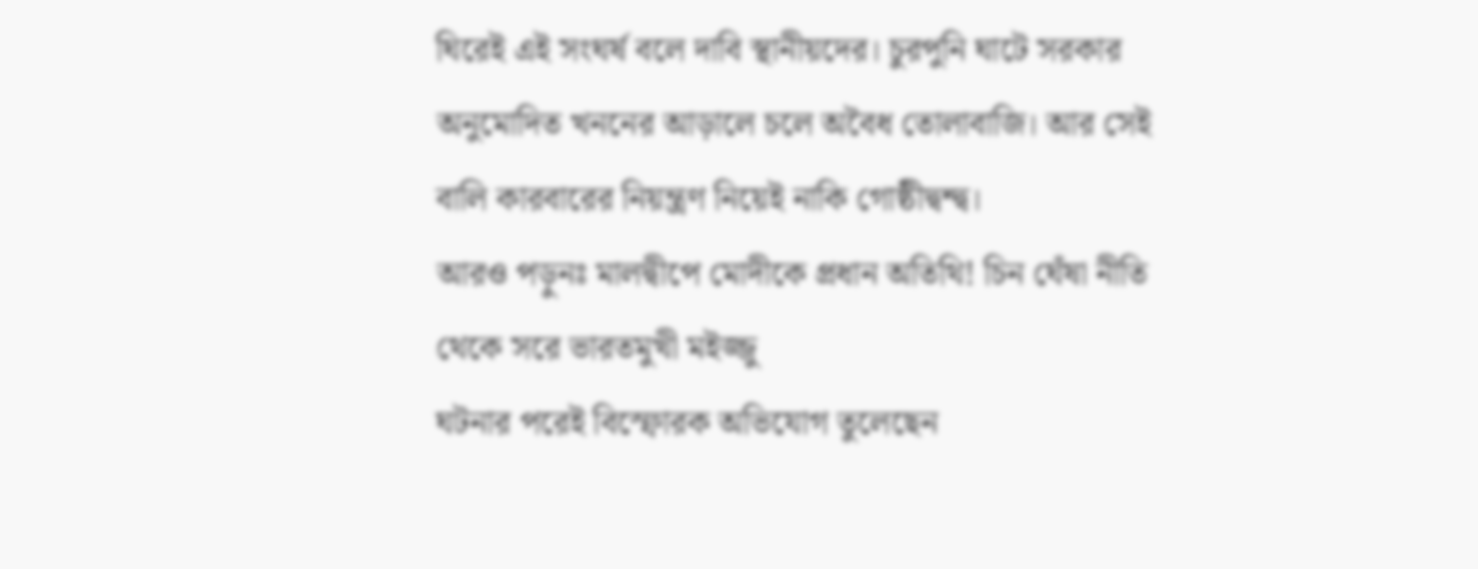ঘিরেই এই সংঘর্ষ বলে দাবি স্থানীয়দের। চুরপুনি ঘাটে সরকার অনুমোদিত খননের আড়ালে চলে অবৈধ তোলাবাজি। আর সেই বালি কারবারের নিয়ন্ত্রণ নিয়েই নাকি গোষ্ঠীদ্বন্দ্ব।
আরও পড়ুনঃ মালদ্বীপে মোদীকে প্রধান অতিথি! চিন ঘেঁষা নীতি থেকে সরে ভারতমুখী মইজ্জু
ঘটনার পরেই বিস্ফোরক অভিযোগ তুলেছেন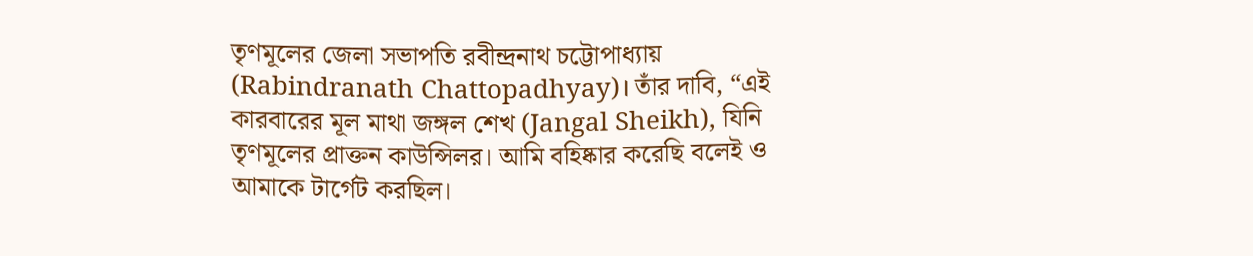তৃণমূলের জেলা সভাপতি রবীন্দ্রনাথ চট্টোপাধ্যায় (Rabindranath Chattopadhyay)। তাঁর দাবি, “এই কারবারের মূল মাথা জঙ্গল শেখ (Jangal Sheikh), যিনি তৃণমূলের প্রাক্তন কাউন্সিলর। আমি বহিষ্কার করেছি বলেই ও আমাকে টার্গেট করছিল।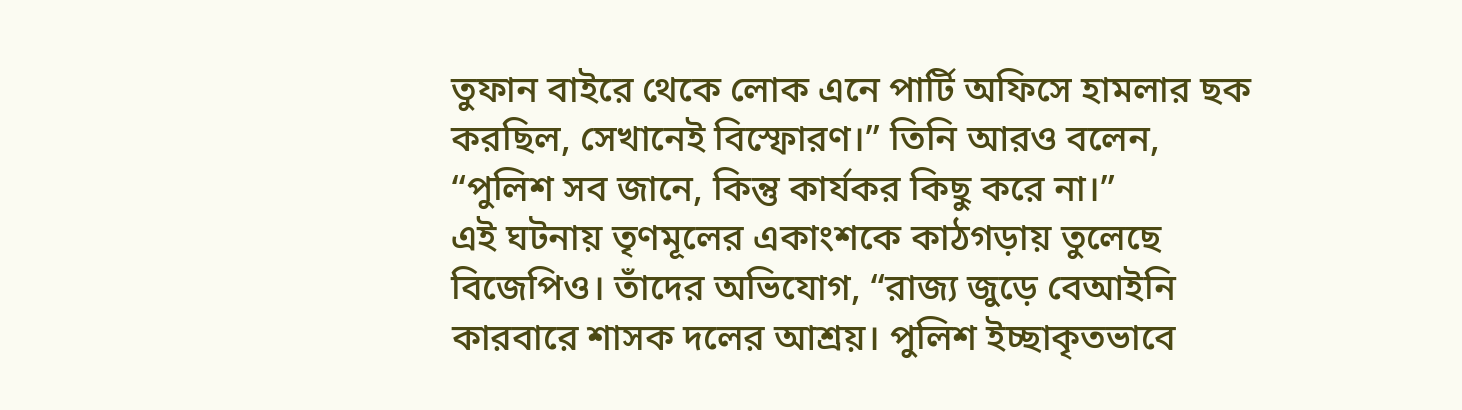তুফান বাইরে থেকে লোক এনে পার্টি অফিসে হামলার ছক করছিল, সেখানেই বিস্ফোরণ।” তিনি আরও বলেন, “পুলিশ সব জানে, কিন্তু কার্যকর কিছু করে না।”
এই ঘটনায় তৃণমূলের একাংশকে কাঠগড়ায় তুলেছে বিজেপিও। তাঁদের অভিযোগ, “রাজ্য জুড়ে বেআইনি কারবারে শাসক দলের আশ্রয়। পুলিশ ইচ্ছাকৃতভাবে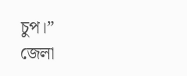চুপ।”
জেলা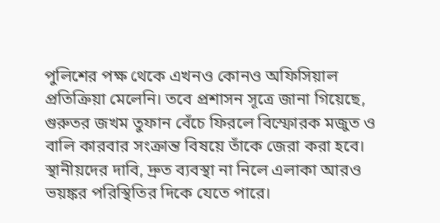পুলিশের পক্ষ থেকে এখনও কোনও অফিসিয়াল প্রতিক্রিয়া মেলেনি। তবে প্রশাসন সূত্রে জানা গিয়েছে, গুরুতর জখম তুফান বেঁচে ফিরলে বিস্ফোরক মজুত ও বালি কারবার সংক্রান্ত বিষয়ে তাঁকে জেরা করা হবে। স্থানীয়দের দাবি, দ্রুত ব্যবস্থা না নিলে এলাকা আরও ভয়ঙ্কর পরিস্থিতির দিকে যেতে পারে।